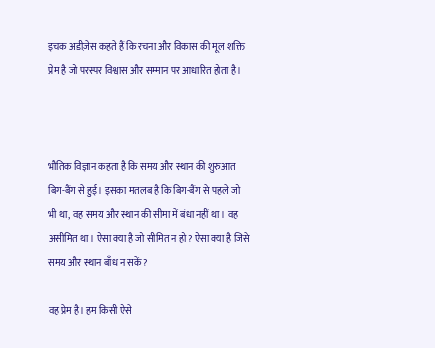इचक अडीज़ेस कहते हैं कि रचना और विकास की मूल शक्ति प्रेम है जो परस्पर विश्वास और सम्मान पर आधारित होता है।



भौतिक विज्ञान कहता है कि समय और स्थान की शुरुआत बिग-बैंग से हुई। इसका मतलब है कि बिग-बैंग से पहले जो भी था, वह समय और स्थान की सीमा में बंधा नहीं था। वह असीमित था। ऐसा क्या है जो सीमित न हो? ऐसा क्या है जिसे समय और स्थान बाँध न सकें?

वह प्रेम है। हम किसी ऐसे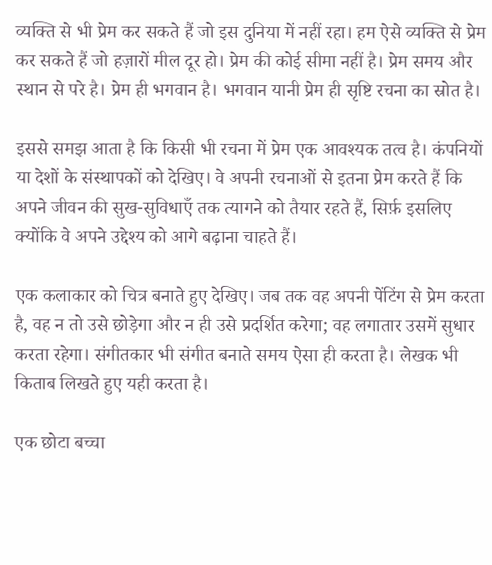व्यक्ति से भी प्रेम कर सकते हैं जो इस दुनिया में नहीं रहा। हम ऐसे व्यक्ति से प्रेम कर सकते हैं जो हज़ारों मील दूर हो। प्रेम की कोई सीमा नहीं है। प्रेम समय और स्थान से परे है। प्रेम ही भगवान है। भगवान यानी प्रेम ही सृष्टि रचना का स्रोत है।

इससे समझ आता है कि किसी भी रचना में प्रेम एक आवश्यक तत्व है। कंपनियों या देशों के संस्थापकों को देखिए। वे अपनी रचनाओं से इतना प्रेम करते हैं कि अपने जीवन की सुख-सुविधाएँ तक त्यागने को तैयार रहते हैं, सिर्फ़ इसलिए क्योंकि वे अपने उद्देश्य को आगे बढ़ाना चाहते हैं।

एक कलाकार को चित्र बनाते हुए देखिए। जब तक वह अपनी पेंटिंग से प्रेम करता है, वह न तो उसे छोड़ेगा और न ही उसे प्रदर्शित करेगा; वह लगातार उसमें सुधार करता रहेगा। संगीतकार भी संगीत बनाते समय ऐसा ही करता है। लेखक भी किताब लिखते हुए यही करता है।

एक छोटा बच्चा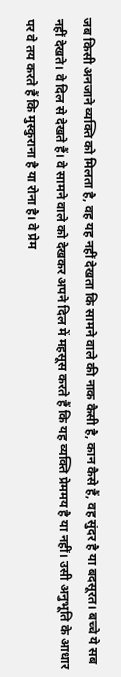जब किसी अनजाने व्यक्ति को मिलता है, वह यह नहीं देखता कि सामने वाले की नाक कैसी है, कान कैसे हैं, वह सुंदर है या बदसूरत। बच्चे ये सब नहीं देखते। वे दिल से देखते हैं। वे सामने वाले को देखकर अपने दिल में महसूस करते हैं कि यह व्यक्ति प्रेममय है या नहीं। उसी अनुभूति के आधार पर वे तय करते हैं कि मुस्कुराना है या रोना है। वे प्रेम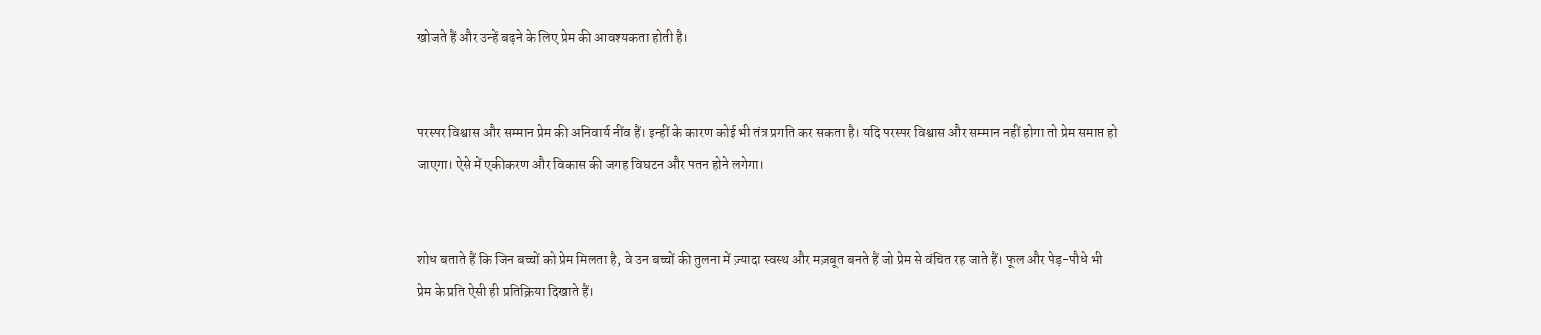खोजते हैं और उन्हें बढ़ने के लिए प्रेम की आवश्यकता होती है।


परस्पर विश्वास और सम्मान प्रेम की अनिवार्य नींव हैं। इन्हीं के कारण कोई भी तंत्र प्रगति कर सकता है। यदि परस्पर विश्वास और सम्मान नहीं होगा तो प्रेम समाप्त हो जाएगा। ऐसे में एकीकरण और विकास की जगह विघटन और पतन होने लगेगा।


शोध बताते हैं कि जिन बच्चों को प्रेम मिलता है, वे उन बच्चों की तुलना में ज़्यादा स्वस्थ और मज़बूत बनते हैं जो प्रेम से वंचित रह जाते हैं। फूल और पेड़-पौधे भी प्रेम के प्रति ऐसी ही प्रतिक्रिया दिखाते हैं।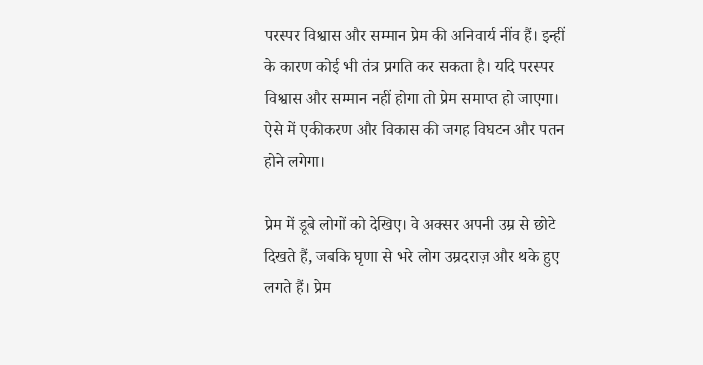परस्पर विश्वास और सम्मान प्रेम की अनिवार्य नींव हैं। इन्हीं के कारण कोई भी तंत्र प्रगति कर सकता है। यदि परस्पर विश्वास और सम्मान नहीं होगा तो प्रेम समाप्त हो जाएगा। ऐसे में एकीकरण और विकास की जगह विघटन और पतन होने लगेगा।

प्रेम में डूबे लोगों को देखिए। वे अक्सर अपनी उम्र से छोटे दिखते हैं, जबकि घृणा से भरे लोग उम्रदराज़ और थके हुए लगते हैं। प्रेम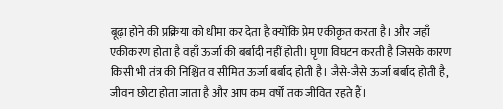बूढ़ा होने की प्रक्रिया को धीमा कर देता है क्योंकि प्रेम एकीकृत करता है। और जहाँ एकीकरण होता है वहाँ ऊर्जा की बर्बादी नहीं होती। घृणा विघटन करती है जिसके कारण किसी भी तंत्र की निश्चित व सीमित ऊर्जा बर्बाद होती है। जैसे-जैसे ऊर्जा बर्बाद होती है, जीवन छोटा होता जाता है और आप कम वर्षों तक जीवित रहते हैं।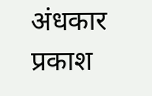अंधकार प्रकाश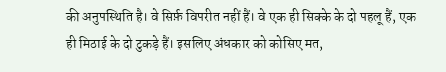की अनुपस्थिति है। वे सिर्फ़ विपरीत नहीं हैं। वे एक ही सिक्के के दो पहलू हैं, एक ही मिठाई के दो टुकड़े हैं। इसलिए अंधकार को कोसिए मत,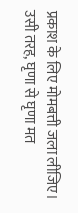प्रकाश के लिए मोमबत्ती जला लीजिए। उसी तरह, घृणा से घृणा मत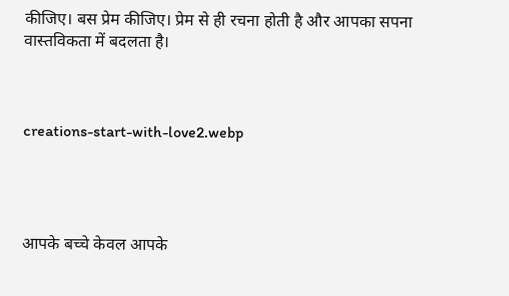कीजिए। बस प्रेम कीजिए। प्रेम से ही रचना होती है और आपका सपना वास्तविकता में बदलता है।



creations-start-with-love2.webp




आपके बच्चे केवल आपके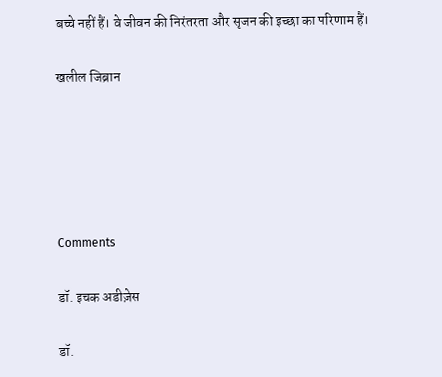बच्चे नहीं हैं। वे जीवन की निरंतरता और सृजन की इच्छा का परिणाम हैं।

खलील जिब्रान





Comments

डॉ. इचक अडीज़ेस

डॉ.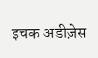इचक अडीज़ेस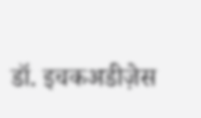डॉ. इचकअडीज़ेस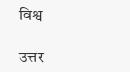विश्व

उत्तर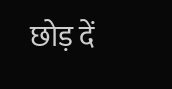छोड़ दें